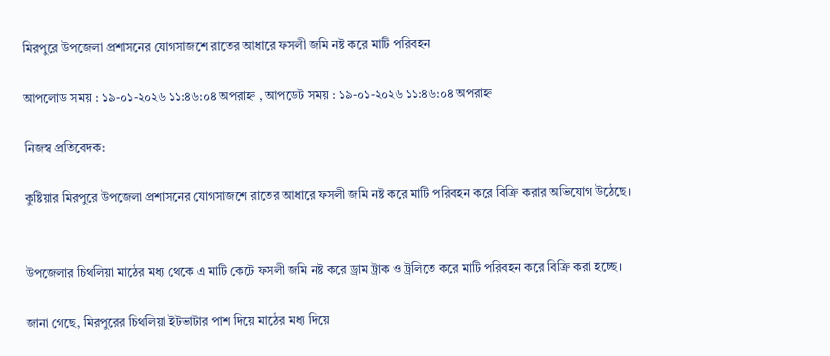মিরপুরে উপজেলা প্রশাসনের যোগসাজশে রাতের আধারে ফসলী জমি নষ্ট করে মাটি পরিবহন

আপলোড সময় : ১৯-০১-২০২৬ ১১:৪৬:০৪ অপরাহ্ন , আপডেট সময় : ১৯-০১-২০২৬ ১১:৪৬:০৪ অপরাহ্ন

নিজস্ব প্রতিবেদক:

কুষ্টিয়ার মিরপুরে উপজেলা প্রশাসনের যোগসাজশে রাতের আধারে ফসলী জমি নষ্ট করে মাটি পরিবহন করে বিক্রি করার অভিযোগ উঠেছে।


উপজেলার চিথলিয়া মাঠের মধ্য থেকে এ মাটি কেটে ফসলী জমি নষ্ট করে ড্রাম ট্রাক ও ট্রলিতে করে মাটি পরিবহন করে বিক্রি করা হচ্ছে।

জানা গেছে, মিরপুরের চিথলিয়া ইটভাটার পাশ দিয়ে মাঠের মধ্য দিয়ে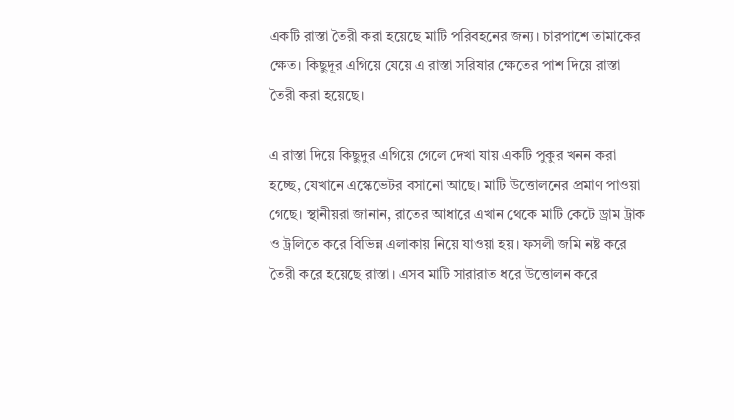একটি রাস্তা তৈরী করা হয়েছে মাটি পরিবহনের জন্য। চারপাশে তামাকের ক্ষেত। কিছুদূর এগিয়ে যেয়ে এ রাস্তা সরিষার ক্ষেতের পাশ দিয়ে রাস্তা তৈরী করা হয়েছে।

এ রাস্তা দিয়ে কিছুদুর এগিয়ে গেলে দেখা যায় একটি পুকুর খনন করা হচ্ছে, যেখানে এস্কেভেটর বসানো আছে। মাটি উত্তোলনের প্রমাণ পাওয়া গেছে। স্থানীয়রা জানান, রাতের আধারে এখান থেকে মাটি কেটে ড্রাম ট্রাক ও ট্রলিতে করে বিভিন্ন এলাকায় নিয়ে যাওয়া হয়। ফসলী জমি নষ্ট করে তৈরী করে হয়েছে রাস্তা। এসব মাটি সারারাত ধরে উত্তোলন করে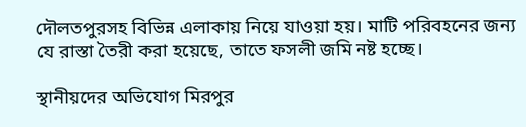দৌলতপুরসহ বিভিন্ন এলাকায় নিয়ে যাওয়া হয়। মাটি পরিবহনের জন্য যে রাস্তা তৈরী করা হয়েছে, তাতে ফসলী জমি নষ্ট হচ্ছে।

স্থানীয়দের অভিযোগ মিরপুর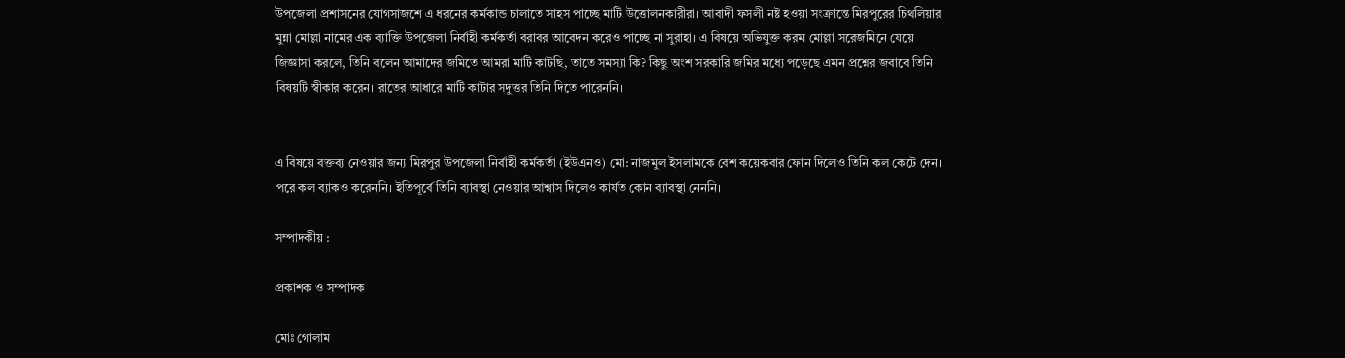উপজেলা প্রশাসনের যোগসাজশে এ ধরনের কর্মকান্ড চালাতে সাহস পাচ্ছে মাটি উত্তোলনকারীরা। আবাদী ফসলী নষ্ট হওয়া সংক্রান্তে মিরপুরের চিথলিয়ার মুন্না মোল্লা নামের এক ব্যাক্তি উপজেলা নির্বাহী কর্মকর্তা বরাবর আবেদন করেও পাচ্ছে না সুরাহা। এ বিষয়ে অভিযুক্ত করম মোল্লা সরেজমিনে যেয়ে জিজ্ঞাসা করলে, তিনি বলেন আমাদের জমিতে আমরা মাটি কাটছি, তাতে সমস্যা কি? কিছু অংশ সরকারি জমির মধ্যে পড়েছে এমন প্রশ্নের জবাবে তিনি বিষয়টি স্বীকার করেন। রাতের আধারে মাটি কাটার সদুত্তর তিনি দিতে পারেননি।


এ বিষয়ে বক্তব্য নেওয়ার জন্য মিরপুর উপজেলা নির্বাহী কর্মকর্তা (ইউএনও) মো: নাজমুল ইসলামকে বেশ কয়েকবার ফোন দিলেও তিনি কল কেটে দেন। পরে কল ব্যাকও করেননি। ইতিপূর্বে তিনি ব্যাবস্থা নেওয়ার আশ্বাস দিলেও কার্যত কোন ব্যাবস্থা নেননি।

সম্পাদকীয় :

প্রকাশক ও সম্পাদক

মোঃ গোলাম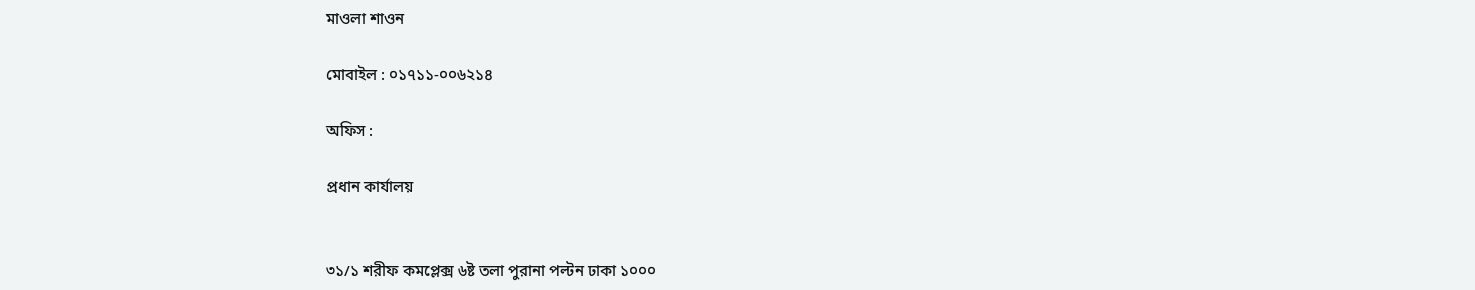মাওলা শাওন

মোবাইল : ০১৭১১-০০৬২১৪

অফিস :

প্রধান কার্যালয়


৩১/১ শরীফ কমপ্লেক্স ৬ষ্ট তলা পুরানা পল্টন ঢাকা ১০০০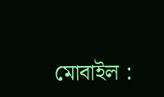মোবাইল :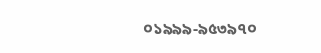০১৯৯৯-৯৫৩৯৭০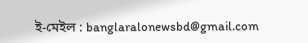ই-মেইল : banglaralonewsbd@gmail.com